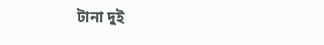টানা দুই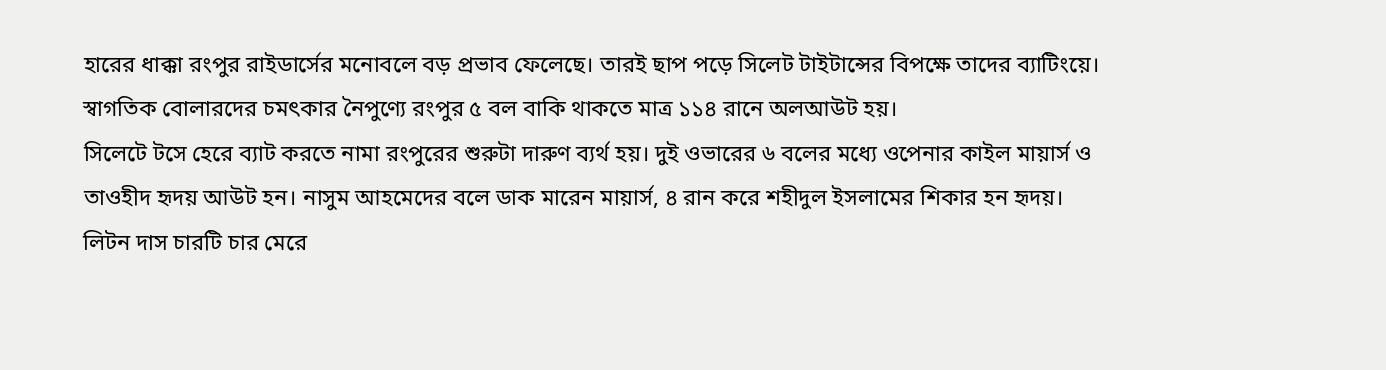হারের ধাক্কা রংপুর রাইডার্সের মনোবলে বড় প্রভাব ফেলেছে। তারই ছাপ পড়ে সিলেট টাইটান্সের বিপক্ষে তাদের ব্যাটিংয়ে। স্বাগতিক বোলারদের চমৎকার নৈপুণ্যে রংপুর ৫ বল বাকি থাকতে মাত্র ১১৪ রানে অলআউট হয়।
সিলেটে টসে হেরে ব্যাট করতে নামা রংপুরের শুরুটা দারুণ ব্যর্থ হয়। দুই ওভারের ৬ বলের মধ্যে ওপেনার কাইল মায়ার্স ও তাওহীদ হৃদয় আউট হন। নাসুম আহমেদের বলে ডাক মারেন মায়ার্স, ৪ রান করে শহীদুল ইসলামের শিকার হন হৃদয়।
লিটন দাস চারটি চার মেরে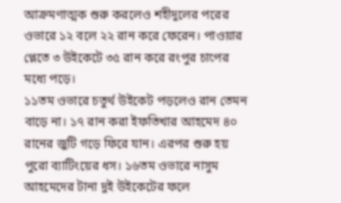আক্রমণাত্মক শুরু করলেও শহীদুলের পরের ওভারে ১২ বলে ২২ রান করে ফেরেন। পাওয়ার প্লেতে ৩ উইকেটে ৩৫ রান করে রংপুর চাপের মধ্যে পড়ে।
১১তম ওভারে চতুর্থ উইকেট পড়লেও রান তেমন বাড়ে না। ১৭ রান করা ইফতিখার আহমেদ ৪০ রানের জুটি গড়ে ফিরে যান। এরপর শুরু হয় পুরো ব্যাটিংয়ের ধস। ১৬তম ওভারে নাসুম আহমেদের টানা দুই উইকেটের ফলে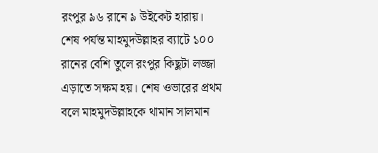রংপুর ৯৬ রানে ৯ উইকেট হারায়।
শেষ পর্যন্ত মাহমুদউল্লাহর ব্যাটে ১০০ রানের বেশি তুলে রংপুর কিছুটা লজ্জা এড়াতে সক্ষম হয়। শেষ ওভারের প্রথম বলে মাহমুদউল্লাহকে থামান সালমান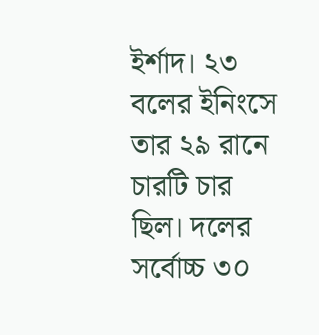ইর্শাদ। ২৩ বলের ইনিংসে তার ২৯ রানে চারটি চার ছিল। দলের সর্বোচ্চ ৩০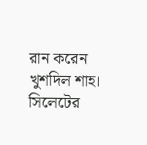রান করেন খুশদিল শাহ।
সিলেটের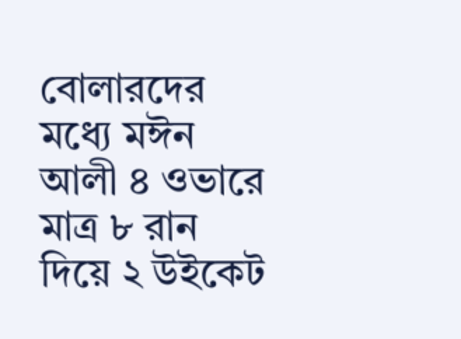বোলারদের মধ্যে মঈন আলী ৪ ওভারে মাত্র ৮ রান দিয়ে ২ উইকেট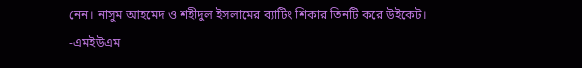নেন। নাসুম আহমেদ ও শহীদুল ইসলামের ব্যাটিং শিকার তিনটি করে উইকেট।
-এমইউএম